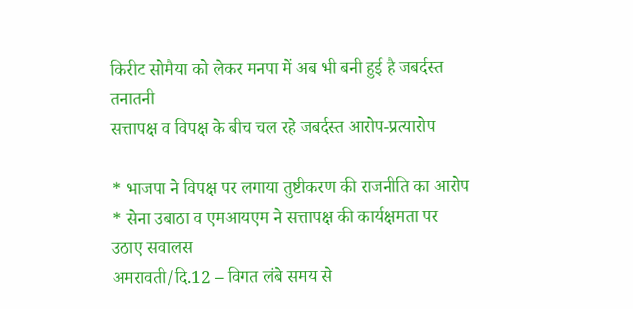किरीट सोमैया को लेकर मनपा में अब भी बनी हुई है जबर्दस्त तनातनी
सत्तापक्ष व विपक्ष के बीच चल रहे जबर्दस्त आरोप-प्रत्यारोप

* भाजपा ने विपक्ष पर लगाया तुष्टीकरण की राजनीति का आरोप
* सेना उबाठा व एमआयएम ने सत्तापक्ष की कार्यक्षमता पर उठाए सवालस
अमरावती/दि.12 – विगत लंबे समय से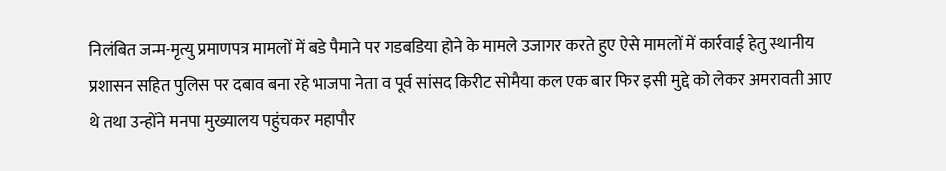निलंबित जन्म-मृत्यु प्रमाणपत्र मामलों में बडे पैमाने पर गडबडिया होने के मामले उजागर करते हुए ऐसे मामलों में कार्रवाई हेतु स्थानीय प्रशासन सहित पुलिस पर दबाव बना रहे भाजपा नेता व पूर्व सांसद किरीट सोमैया कल एक बार फिर इसी मुद्दे को लेकर अमरावती आए थे तथा उन्होंने मनपा मुख्यालय पहुंचकर महापौर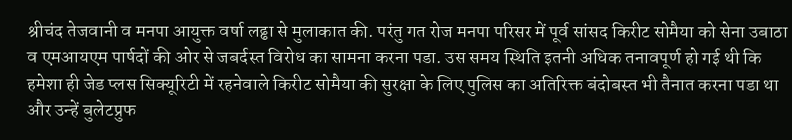श्रीचंद तेजवानी व मनपा आयुक्त वर्षा लढ्ढा से मुलाकात की. परंतु गत रोज मनपा परिसर में पूर्व सांसद किरीट सोमैया को सेना उबाठा व एमआयएम पार्षदों की ओर से जबर्दस्त विरोध का सामना करना पडा. उस समय स्थिति इतनी अधिक तनावपूर्ण हो गई थी कि हमेशा ही जेड प्लस सिक्यूरिटी में रहनेवाले किरीट सोमैया की सुरक्षा के लिए पुलिस का अतिरिक्त बंदोबस्त भी तैनात करना पडा था और उन्हें बुलेटप्रुफ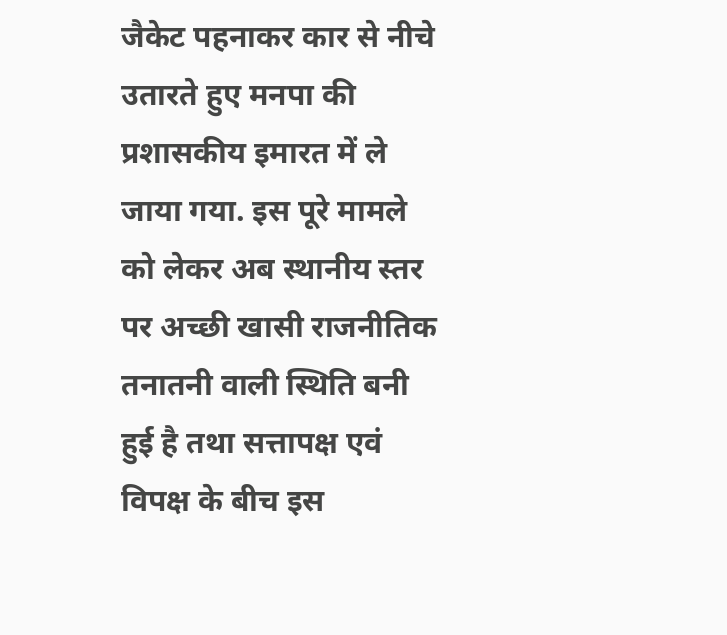जैकेट पहनाकर कार से नीचे उतारते हुए मनपा की प्रशासकीय इमारत में ले जाया गया. इस पूरे मामले को लेकर अब स्थानीय स्तर पर अच्छी खासी राजनीतिक तनातनी वाली स्थिति बनी हुई है तथा सत्तापक्ष एवं विपक्ष के बीच इस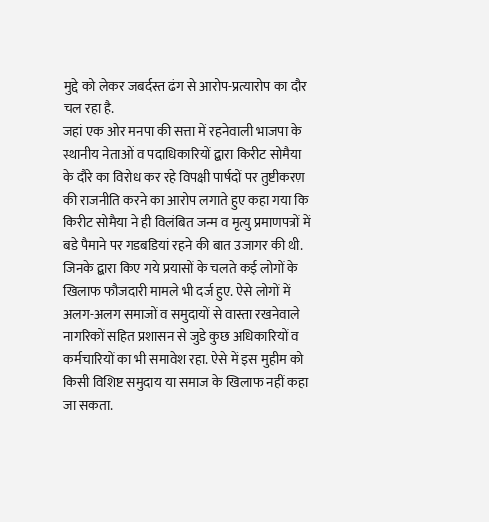मुद्दे को लेकर जबर्दस्त ढंग से आरोप-प्रत्यारोप का दौर चल रहा है.
जहां एक ओर मनपा की सत्ता में रहनेवाली भाजपा के स्थानीय नेताओं व पदाधिकारियों द्बारा किरीट सोमैया के दौरे का विरोध कर रहे विपक्षी पार्षदों पर तुष्टीकरण़ की राजनीति करने का आरोप लगाते हुए कहा गया कि किरीट सोमैया ने ही विलंबित जन्म व मृत्यु प्रमाणपत्रों में बडे पैमाने पर गडबडियां रहने की बात उजागर की थी. जिनके द्बारा किए गये प्रयासों के चलते कई लोगों के खिलाफ फौजदारी मामले भी दर्ज हुए. ऐसे लोगों में अलग-अलग समाजों व समुदायों से वास्ता रखनेवाले नागरिकों सहित प्रशासन से जुडे कुछ अधिकारियों व कर्मचारियों का भी समावेश रहा. ऐसे में इस मुहीम को किसी विशिष्ट समुदाय या समाज के खिलाफ नहीं कहा जा सकता.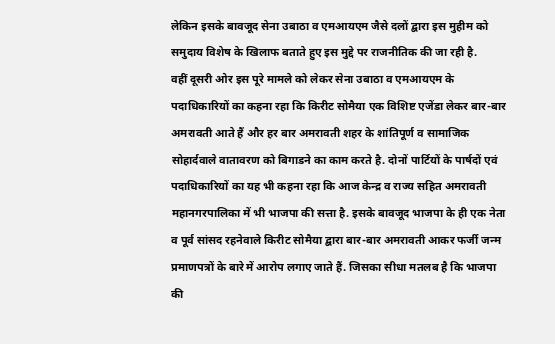लेकिन इसके बावजूद सेना उबाठा व एमआयएम जैसे दलों द्बारा इस मुहीम को समुदाय विशेष के खिलाफ बताते हुए इस मुद्दे पर राजनीतिक की जा रही है.
वहीं दूसरी ओर इस पूरे मामले को लेकर सेना उबाठा व एमआयएम के पदाधिकारियों का कहना रहा कि किरीट सोमैया एक विशिष्ट एजेंडा लेकर बार-बार अमरावती आते हैं और हर बार अमरावती शहर के शांतिपूर्ण व सामाजिक सोहार्दवाले वातावरण को बिगाडने का काम करते है. दोनों पार्टियों के पार्षदों एवं पदाधिकारियों का यह भी कहना रहा कि आज केन्द्र व राज्य सहित अमरावती महानगरपालिका में भी भाजपा की सत्ता है. इसके बावजूद भाजपा के ही एक नेता व पूर्व सांसद रहनेवाले किरीट सोमैया द्बारा बार-बार अमरावती आकर फर्जी जन्म प्रमाणपत्रों के बारे में आरोप लगाए जाते हैं. जिसका सीधा मतलब है कि भाजपा की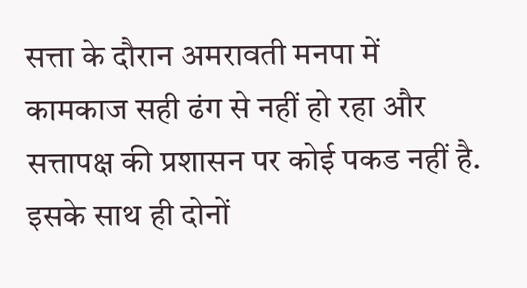सत्ता के दौरान अमरावती मनपा में कामकाज सही ढंग से नहीं हो रहा और सत्तापक्ष की प्रशासन पर कोई पकड नहीं है. इसके साथ ही दोनों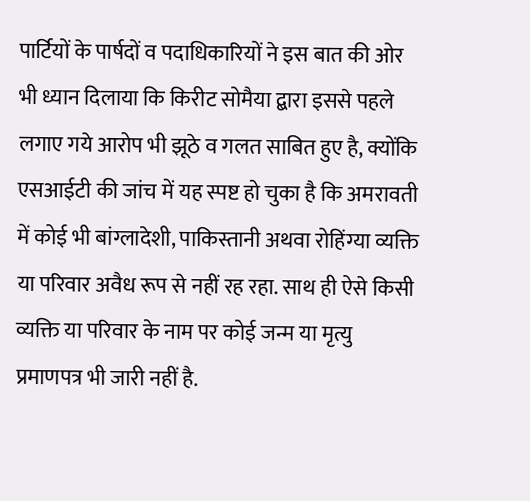पार्टियों के पार्षदों व पदाधिकारियों ने इस बात की ओर भी ध्यान दिलाया कि किरीट सोमैया द्बारा इससे पहले लगाए गये आरोप भी झूठे व गलत साबित हुए है, क्योंकि एसआईटी की जांच में यह स्पष्ट हो चुका है कि अमरावती में कोई भी बांग्लादेशी, पाकिस्तानी अथवा रोहिंग्या व्यक्ति या परिवार अवैध रूप से नहीं रह रहा. साथ ही ऐसे किसी व्यक्ति या परिवार के नाम पर कोई जन्म या मृत्यु प्रमाणपत्र भी जारी नहीं है.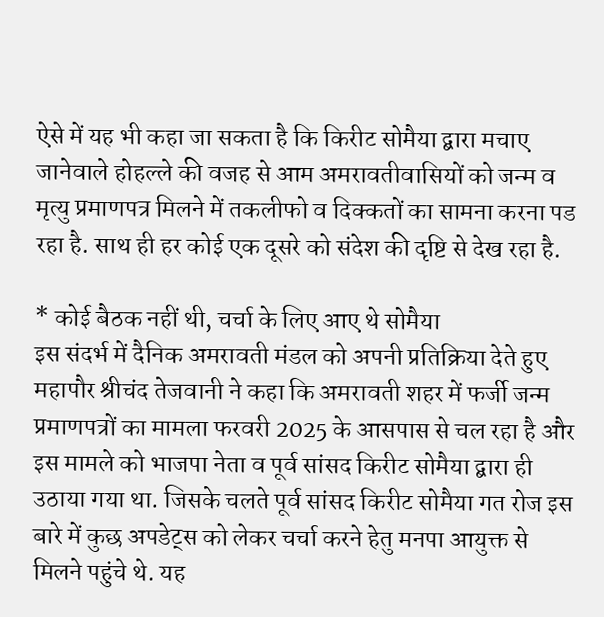ऐसे में यह भी कहा जा सकता है कि किरीट सोमैया द्बारा मचाए जानेवाले होहल्ले की वजह से आम अमरावतीवासियों को जन्म व मृत्यु प्रमाणपत्र मिलने में तकलीफो व दिक्कतों का सामना करना पड रहा है. साथ ही हर कोई एक दूसरे को संदेश की दृष्टि से देख रहा है.

* कोई बैठक नहीं थी, चर्चा के लिए आए थे सोमैया
इस संदर्भ में दैनिक अमरावती मंडल को अपनी प्रतिक्रिया देते हुए महापौर श्रीचंद तेजवानी ने कहा कि अमरावती शहर में फर्जी जन्म प्रमाणपत्रों का मामला फरवरी 2025 के आसपास से चल रहा है और इस मामले को भाजपा नेता व पूर्व सांसद किरीट सोमैया द्बारा ही उठाया गया था. जिसके चलते पूर्व सांसद किरीट सोमैया गत रोज इस बारे में कुछ अपडेट्स को लेकर चर्चा करने हेतु मनपा आयुक्त से मिलने पहुंचे थे. यह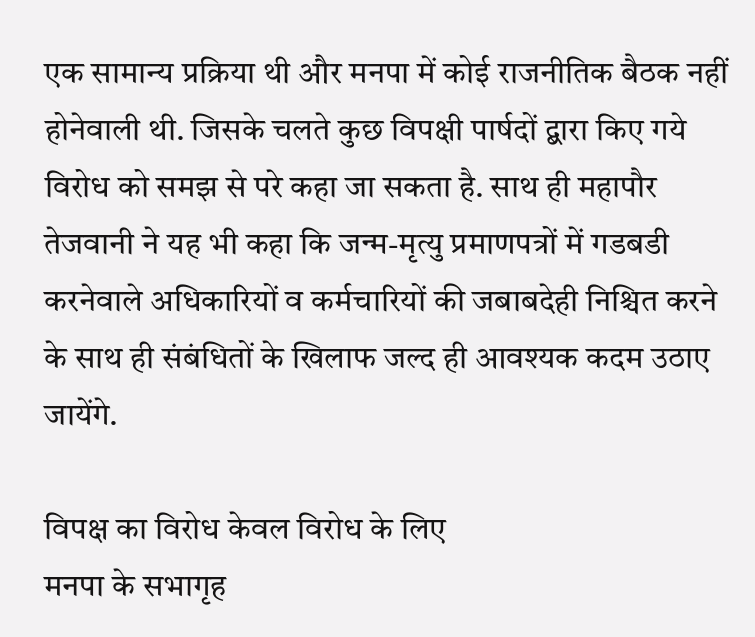एक सामान्य प्रक्रिया थी और मनपा में कोई राजनीतिक बैठक नहीं होनेवाली थी. जिसके चलते कुछ विपक्षी पार्षदों द्बारा किए गये विरोध को समझ से परे कहा जा सकता है. साथ ही महापौर तेजवानी ने यह भी कहा कि जन्म-मृत्यु प्रमाणपत्रों में गडबडी करनेवाले अधिकारियों व कर्मचारियों की जबाबदेही निश्चित करने के साथ ही संबंधितों के खिलाफ जल्द ही आवश्यक कदम उठाए जायेंगे.

विपक्ष का विरोध केवल विरोध के लिए
मनपा के सभागृह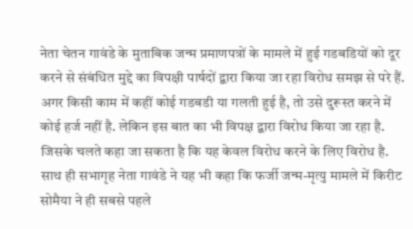नेता चेतन गावंडे के मुताबिक जन्म प्रमाणपत्रों के मामले में हुई गडबडियों को दूर करने से संबंधित मुद्दे का विपक्षी पार्षदों द्बारा किया जा रहा विरोध समझ से परे हैं. अगर किसी काम में कहीं कोई गडबडी या गलती हुई है, तो उसे दुरूस्त करने में कोई हर्ज नहीं है. लेकिन इस बात का भी विपक्ष द्बारा विरोध किया जा रहा है. जिसके चलते कहा जा सकता है कि यह केवल विरोध करने के लिए विरोध है. साथ ही सभागृह नेता गावंडे ने यह भी कहा कि फर्जी जन्म-मृत्यु मामले में किरीट सोमैया ने ही सबसे पहले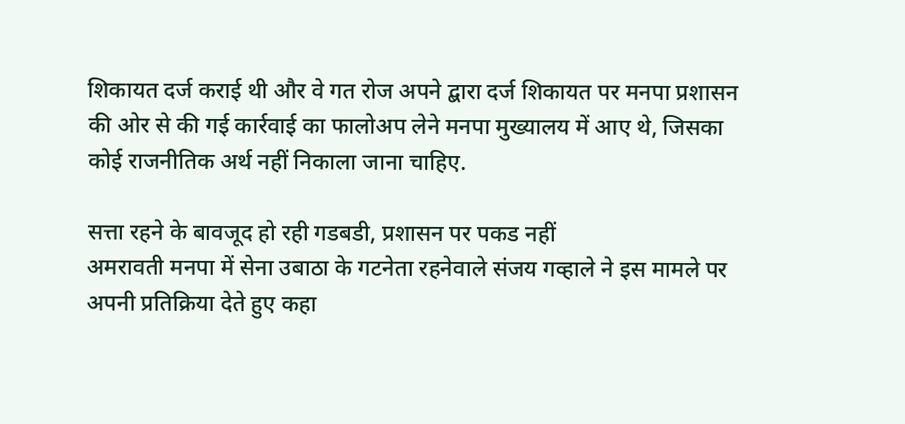शिकायत दर्ज कराई थी और वे गत रोज अपने द्बारा दर्ज शिकायत पर मनपा प्रशासन की ओर से की गई कार्रवाई का फालोअप लेने मनपा मुख्यालय में आए थे, जिसका कोई राजनीतिक अर्थ नहीं निकाला जाना चाहिए.

सत्ता रहने के बावजूद हो रही गडबडी, प्रशासन पर पकड नहीं
अमरावती मनपा में सेना उबाठा के गटनेता रहनेवाले संजय गव्हाले ने इस मामले पर अपनी प्रतिक्रिया देते हुए कहा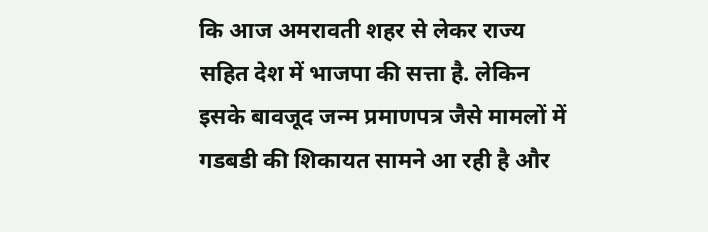कि आज अमरावती शहर से लेकर राज्य सहित देश में भाजपा की सत्ता है. लेकिन इसके बावजूद जन्म प्रमाणपत्र जैसे मामलों में गडबडी की शिकायत सामने आ रही है और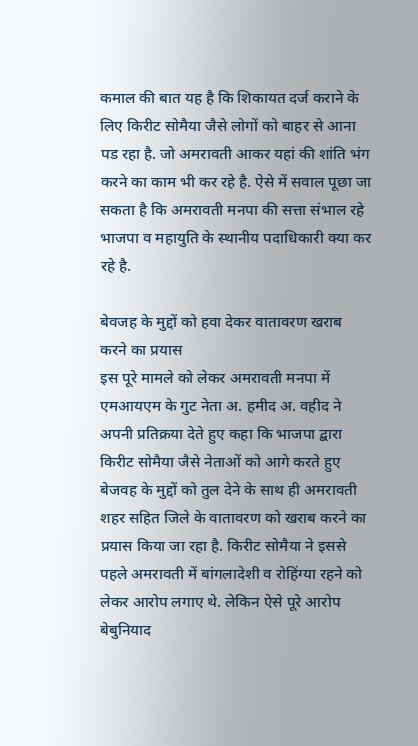कमाल की बात यह है कि शिकायत दर्ज कराने के लिए किरीट सोमैया जैसे लोगों को बाहर से आना पड रहा है. जो अमरावती आकर यहां की शांति भंग करने का काम भी कर रहे है. ऐसे में सवाल पूछा जा सकता है कि अमरावती मनपा की सत्ता संभाल रहे भाजपा व महायुति के स्थानीय पदाधिकारी क्या कर रहे है.

बेवजह के मुद्दों को हवा देकर वातावरण खराब करने का प्रयास
इस पूरे मामले को लेकर अमरावती मनपा में एमआयएम के गुट नेता अ. हमीद अ. वहीद ने अपनी प्रतिक्रया देते हुए कहा कि भाजपा द्बारा किरीट सोमैया जैसे नेताओं को आगे करते हुए बेजवह के मुद्दों को तुल देने के साथ ही अमरावती शहर सहित जिले के वातावरण को खराब करने का प्रयास किया जा रहा है. किरीट सोमैया ने इससे पहले अमरावती में बांगलादेशी व रोहिंग्या रहने को लेकर आरोप लगाए थे. लेकिन ऐसे पूरे आरोप बेबुनियाद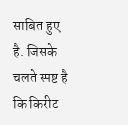साबित हुए है. जिसके चलते स्पष्ट है कि किरीट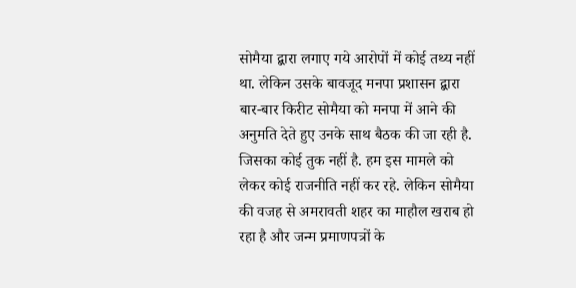सोमैया द्बारा लगाए गये आरोपों में कोई तथ्य नहीं था. लेकिन उसके बावजूद मनपा प्रशासन द्बारा बार-बार किरीट सोमैया को मनपा में आने की अनुमति देते हुए उनके साथ बैठक की जा रही है. जिसका कोई तुक नहीं है. हम इस मामले को लेकर कोई राजनीति नहीं कर रहे. लेकिन सोमैया की वजह से अमरावती शहर का माहौल खराब हो रहा है और जन्म प्रमाणपत्रों के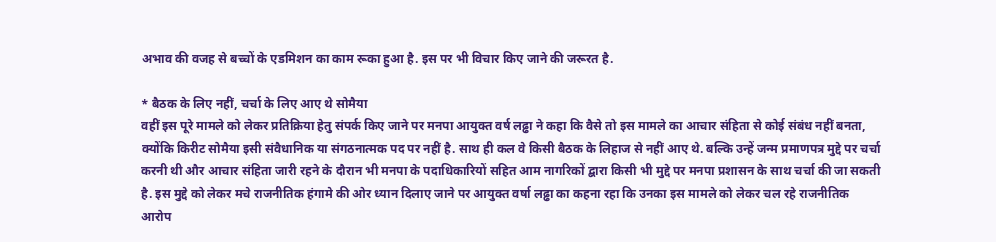अभाव की वजह से बच्चों के एडमिशन का काम रूका हुआ है. इस पर भी विचार किए जाने की जरूरत है.

* बैठक के लिए नहीं, चर्चा के लिए आए थे सोमैया
वहीं इस पूरे मामले को लेकर प्रतिक्रिया हेतु संपर्क किए जाने पर मनपा आयुक्त वर्ष लढ्ढा ने कहा कि वैसे तो इस मामले का आचार संहिता से कोई संबंध नहीं बनता, क्योंकि किरीट सोमैया इसी संवैधानिक या संगठनात्मक पद पर नहीं है. साथ ही कल वे किसी बैठक के लिहाज से नहीं आए थे. बल्कि उन्हें जन्म प्रमाणपत्र मुद्दे पर चर्चा करनी थी और आचार संहिता जारी रहने के दौरान भी मनपा के पदाधिकारियों सहित आम नागरिकों द्बारा किसी भी मुद्दे पर मनपा प्रशासन के साथ चर्चा की जा सकती है. इस मुद्दे को लेकर मचे राजनीतिक हंगामे की ओर ध्यान दिलाए जाने पर आयुक्त वर्षा लढ्ढा का कहना रहा कि उनका इस मामले को लेकर चल रहे राजनीतिक आरोप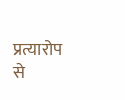प्रत्यारोप से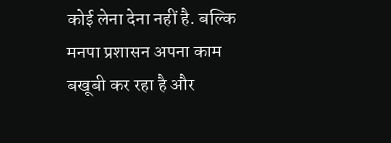कोई लेना देना नहीं है. बल्कि मनपा प्रशासन अपना काम बखूबी कर रहा है और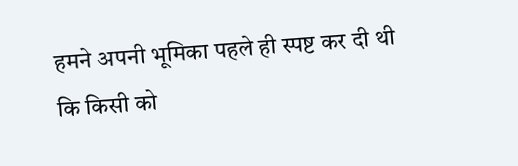हमने अपनी भूमिका पहले ही स्पष्ट कर दी थी कि किसी को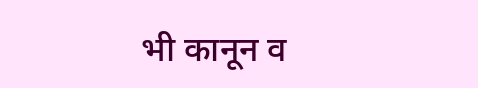भी कानून व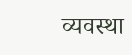व्यवस्था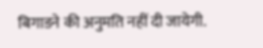बिगाडने की अनुमति नहीं दी जायेगी.